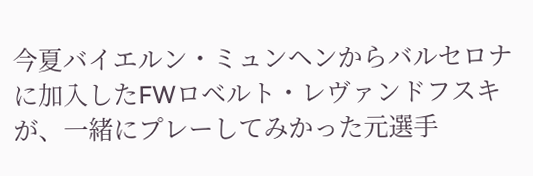今夏バイエルン・ミュンヘンからバルセロナに加入したFWロベルト・レヴァンドフスキが、一緒にプレーしてみかった元選手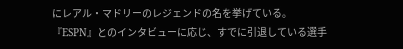にレアル・マドリーのレジェンドの名を挙げている。
『ESPN』とのインタビューに応じ、すでに引退している選手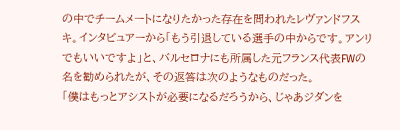の中でチームメートになりたかった存在を問われたレヴァンドフスキ。インタビュアーから「もう引退している選手の中からです。アンリでもいいですよ」と、バルセロナにも所属した元フランス代表FWの名を勧められたが、その返答は次のようなものだった。
「僕はもっとアシストが必要になるだろうから、じゃあジダンを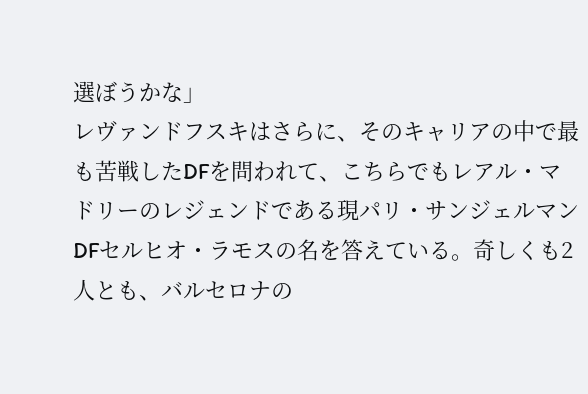選ぼうかな」
レヴァンドフスキはさらに、そのキャリアの中で最も苦戦したDFを問われて、こちらでもレアル・マドリーのレジェンドである現パリ・サンジェルマンDFセルヒオ・ラモスの名を答えている。奇しくも2人とも、バルセロナの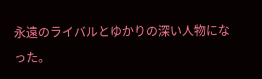永遠のライバルとゆかりの深い人物になった。